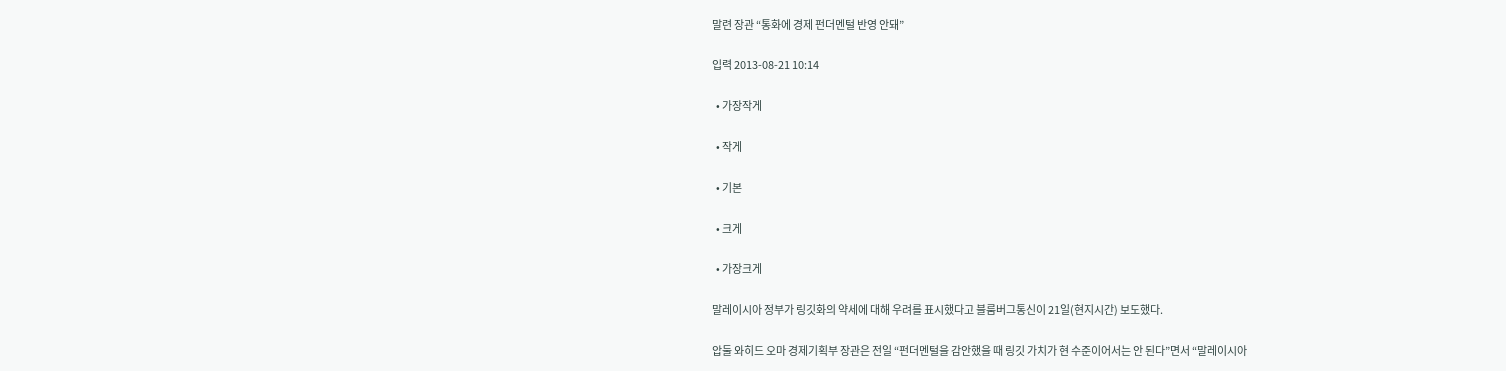말련 장관 “통화에 경제 펀더멘털 반영 안돼”

입력 2013-08-21 10:14

  • 가장작게

  • 작게

  • 기본

  • 크게

  • 가장크게

말레이시아 정부가 링깃화의 약세에 대해 우려를 표시했다고 블룸버그통신이 21일(현지시간) 보도했다.

압둘 와히드 오마 경제기획부 장관은 전일 “펀더멘털을 감안했을 때 링깃 가치가 현 수준이어서는 안 된다”면서 “말레이시아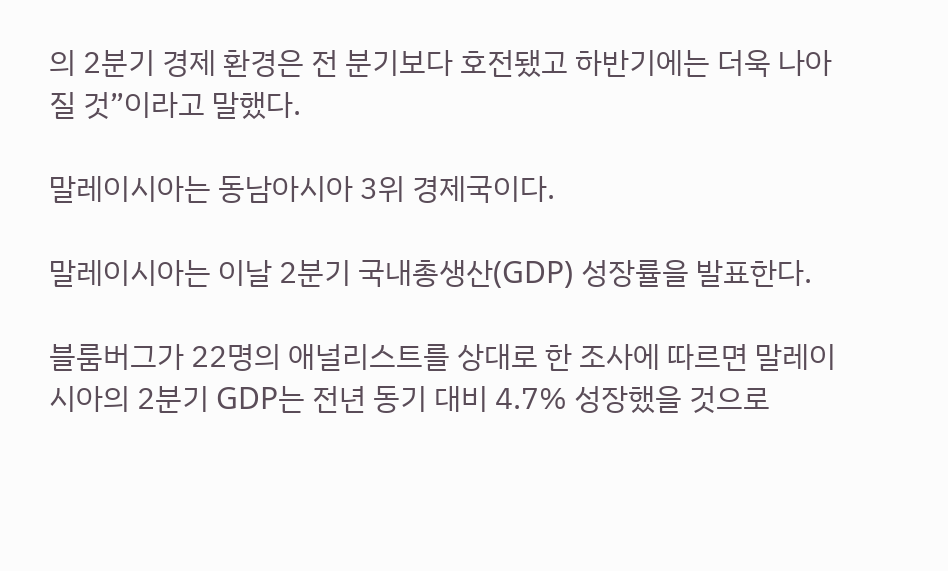의 2분기 경제 환경은 전 분기보다 호전됐고 하반기에는 더욱 나아질 것”이라고 말했다.

말레이시아는 동남아시아 3위 경제국이다.

말레이시아는 이날 2분기 국내총생산(GDP) 성장률을 발표한다.

블룸버그가 22명의 애널리스트를 상대로 한 조사에 따르면 말레이시아의 2분기 GDP는 전년 동기 대비 4.7% 성장했을 것으로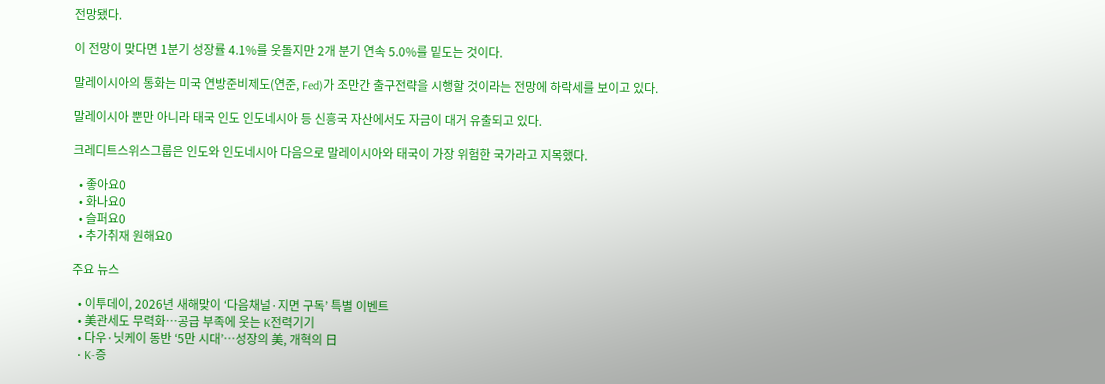전망됐다.

이 전망이 맞다면 1분기 성장률 4.1%를 웃돌지만 2개 분기 연속 5.0%를 밑도는 것이다.

말레이시아의 통화는 미국 연방준비제도(연준, Fed)가 조만간 출구전략을 시행할 것이라는 전망에 하락세를 보이고 있다.

말레이시아 뿐만 아니라 태국 인도 인도네시아 등 신흥국 자산에서도 자금이 대거 유출되고 있다.

크레디트스위스그룹은 인도와 인도네시아 다음으로 말레이시아와 태국이 가장 위험한 국가라고 지목했다.

  • 좋아요0
  • 화나요0
  • 슬퍼요0
  • 추가취재 원해요0

주요 뉴스

  • 이투데이, 2026년 새해맞이 ‘다음채널·지면 구독’ 특별 이벤트
  • 美관세도 무력화…공급 부족에 웃는 K전력기기
  • 다우·닛케이 동반 ‘5만 시대’⋯성장의 美, 개혁의 日
  • K-증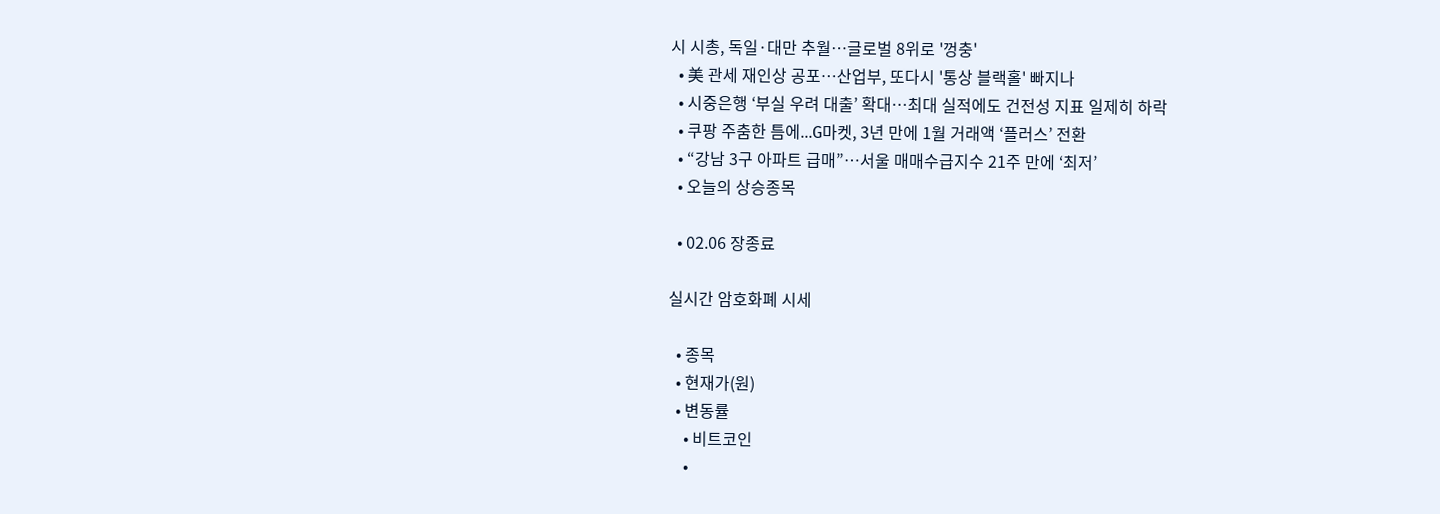시 시총, 독일·대만 추월…글로벌 8위로 '껑충'
  • 美 관세 재인상 공포⋯산업부, 또다시 '통상 블랙홀' 빠지나
  • 시중은행 ‘부실 우려 대출’ 확대…최대 실적에도 건전성 지표 일제히 하락
  • 쿠팡 주춤한 틈에...G마켓, 3년 만에 1월 거래액 ‘플러스’ 전환
  • “강남 3구 아파트 급매”…서울 매매수급지수 21주 만에 ‘최저’
  • 오늘의 상승종목

  • 02.06 장종료

실시간 암호화폐 시세

  • 종목
  • 현재가(원)
  • 변동률
    • 비트코인
    •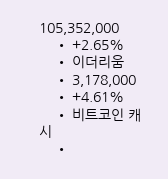105,352,000
    • +2.65%
    • 이더리움
    • 3,178,000
    • +4.61%
    • 비트코인 캐시
    •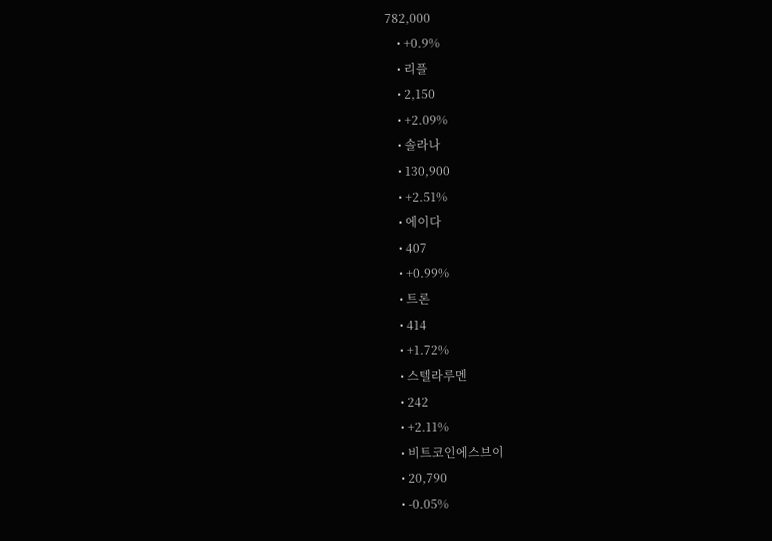782,000
    • +0.9%
    • 리플
    • 2,150
    • +2.09%
    • 솔라나
    • 130,900
    • +2.51%
    • 에이다
    • 407
    • +0.99%
    • 트론
    • 414
    • +1.72%
    • 스텔라루멘
    • 242
    • +2.11%
    • 비트코인에스브이
    • 20,790
    • -0.05%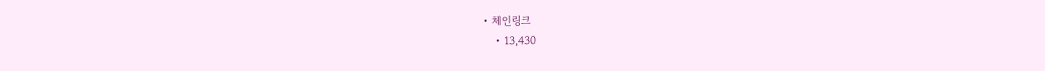• 체인링크
    • 13,430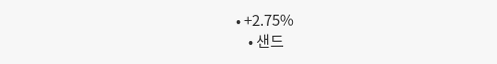• +2.75%
    • 샌드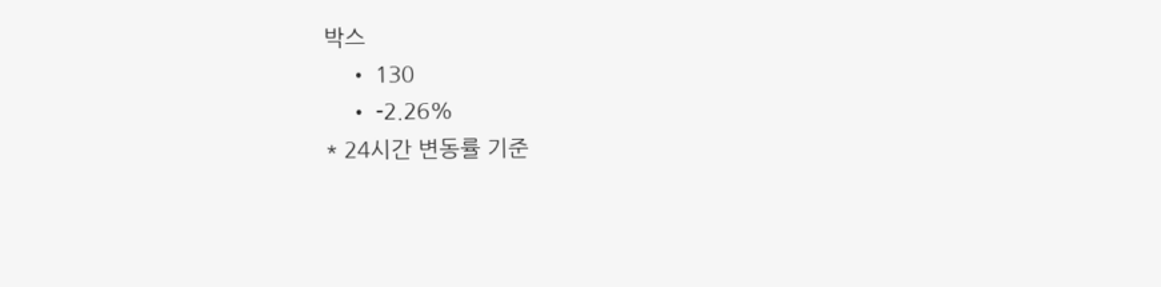박스
    • 130
    • -2.26%
* 24시간 변동률 기준